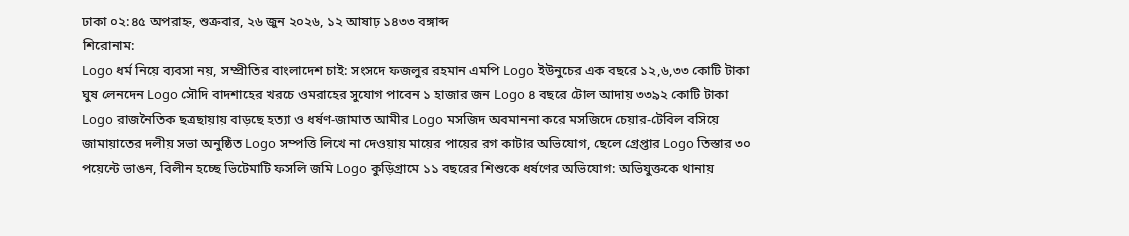ঢাকা ০২:৪৫ অপরাহ্ন, শুক্রবার, ২৬ জুন ২০২৬, ১২ আষাঢ় ১৪৩৩ বঙ্গাব্দ
শিরোনাম:
Logo ধর্ম নিয়ে ব্যবসা নয়, সম্প্রীতির বাংলাদেশ চাই: সংসদে ফজলুর রহমান এমপি Logo ইউনুচের এক বছরে ১২,৬,৩৩ কোটি টাকা ঘুষ লেনদেন Logo সৌদি বাদশাহের খরচে ওমরাহের সুযোগ পাবেন ১ হাজার জন Logo ৪ বছরে টোল আদায় ৩৩৯২ কোটি টাকা Logo রাজনৈতিক ছত্রছায়ায় বাড়ছে হত্যা ও ধর্ষণ-জামাত আমীর Logo মসজিদ অবমাননা করে মসজিদে চেয়ার-টেবিল বসিয়ে জামায়াতের দলীয় সভা অনুষ্ঠিত Logo সম্পত্তি লিখে না দেওয়ায় মায়ের পায়ের রগ কাটার অভিযোগ, ছেলে গ্রেপ্তার Logo তিস্তার ৩০ পয়েন্টে ভাঙন, বিলীন হচ্ছে ভিটেমাটি ফসলি জমি Logo কুড়িগ্রামে ১১ বছরের শিশুকে ধর্ষণের অভিযোগ: অভিযুক্তকে থানায়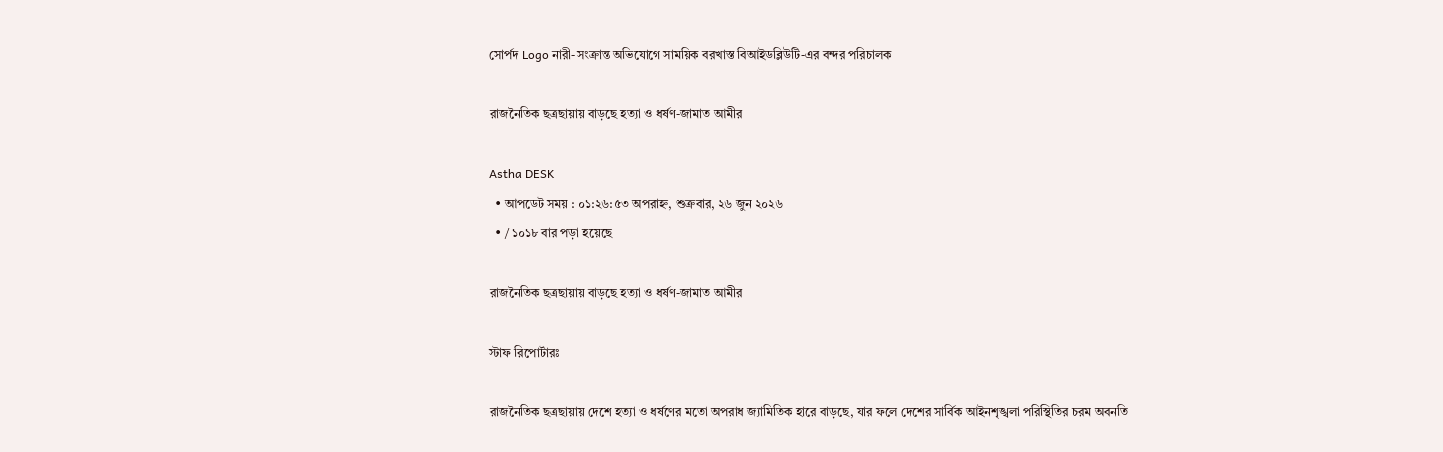সোর্পদ Logo নারী-সংক্রান্ত অভিযোগে সাময়িক বরখাস্ত বিআইডব্লিউটি-এর বন্দর পরিচালক

রাজনৈতিক ছত্রছায়ায় বাড়ছে হত্যা ও ধর্ষণ-জামাত আমীর

Astha DESK
  • আপডেট সময় : ০১:২৬:৫৩ অপরাহ্ন, শুক্রবার, ২৬ জুন ২০২৬
  • / ১০১৮ বার পড়া হয়েছে

রাজনৈতিক ছত্রছায়ায় বাড়ছে হত্যা ও ধর্ষণ-জামাত আমীর

স্টাফ রিপোর্টারঃ

রাজনৈতিক ছত্রছায়ায় দেশে হত্যা ও ধর্ষণের মতো অপরাধ জ্যামিতিক হারে বাড়ছে, যার ফলে দেশের সার্বিক আইনশৃঙ্খলা পরিস্থিতির চরম অবনতি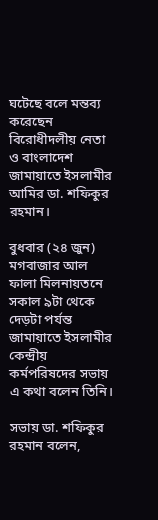ঘটেছে বলে মন্তব্য করেছেন বিরোধীদলীয় নেতা ও বাংলাদেশ জামায়াতে ইসলামীর আমির ডা. শফিকুর রহমান।

বুধবার (২৪ জুন) মগবাজার আল ফালা মিলনায়তনে সকাল ৯টা থেকে দেড়টা পর্যন্ত জামায়াতে ইসলামীর কেন্দ্রীয় কর্মপরিষদের সভায় এ কথা বলেন তিনি।

সভায় ডা. শফিকুর রহমান বলেন,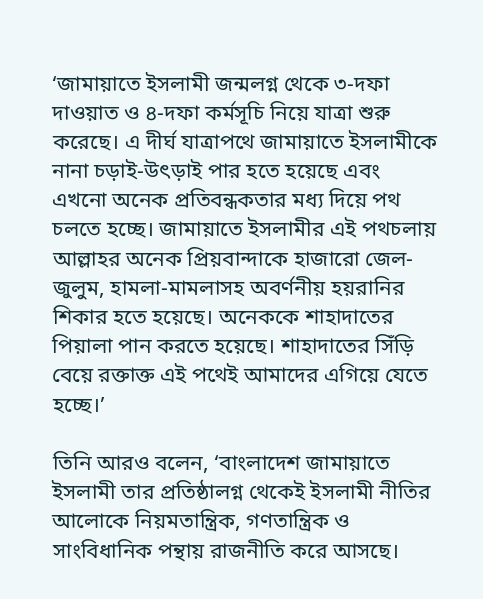‘জামায়াতে ইসলামী জন্মলগ্ন থেকে ৩-দফা দাওয়াত ও ৪-দফা কর্মসূচি নিয়ে যাত্রা শুরু করেছে। এ দীর্ঘ যাত্রাপথে জামায়াতে ইসলামীকে নানা চড়াই-উৎড়াই পার হতে হয়েছে এবং এখনো অনেক প্রতিবন্ধকতার মধ্য দিয়ে পথ চলতে হচ্ছে। জামায়াতে ইসলামীর এই পথচলায় আল্লাহর অনেক প্রিয়বান্দাকে হাজারো জেল-জুলুম, হামলা-মামলাসহ অবর্ণনীয় হয়রানির শিকার হতে হয়েছে। অনেককে শাহাদাতের পিয়ালা পান করতে হয়েছে। শাহাদাতের সিঁড়ি বেয়ে রক্তাক্ত এই পথেই আমাদের এগিয়ে যেতে হচ্ছে।’

তিনি আরও বলেন, ‘বাংলাদেশ জামায়াতে ইসলামী তার প্রতিষ্ঠালগ্ন থেকেই ইসলামী নীতির আলোকে নিয়মতান্ত্রিক, গণতান্ত্রিক ও সাংবিধানিক পন্থায় রাজনীতি করে আসছে।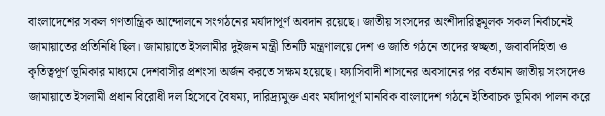বাংলাদেশের সকল গণতান্ত্রিক আন্দোলনে সংগঠনের মর্যাদাপূর্ণ অবদান রয়েছে। জাতীয় সংসদের অংশীদারিত্বমূলক সকল নির্বাচনেই জামায়াতের প্রতিনিধি ছিল। জামায়াতে ইসলামীর দুইজন মন্ত্রী তিনটি মন্ত্রণালয়ে দেশ ও জাতি গঠনে তাদের স্বচ্ছতা, জবাবদিহিতা ও কৃতিত্বপূর্ণ ভূমিকার মাধ্যমে দেশবাসীর প্রশংসা অর্জন করতে সক্ষম হয়েছে। ফ্যাসিবাদী শাসনের অবসানের পর বর্তমান জাতীয় সংসদেও জামায়াতে ইসলামী প্রধান বিরোধী দল হিসেবে বৈষম্য, দারিদ্র্যমুক্ত এবং মর্যাদাপূর্ণ মানবিক বাংলাদেশ গঠনে ইতিবাচক ভূমিকা পালন করে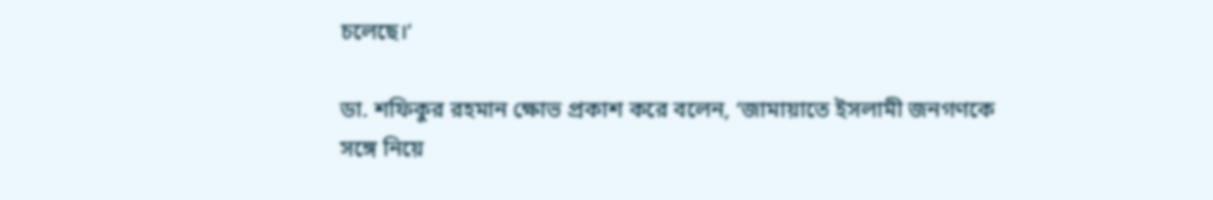চলেছে।’

ডা. শফিকুর রহমান ক্ষোভ প্রকাশ করে বলেন, ‘জামায়াতে ইসলামী জনগণকে সঙ্গে নিয়ে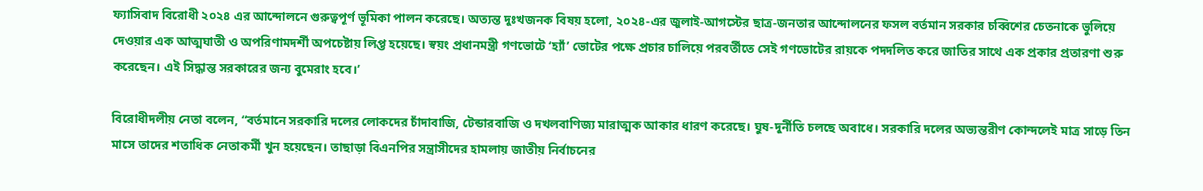ফ্যাসিবাদ বিরোধী ২০২৪ এর আন্দোলনে গুরুত্বপূর্ণ ভূমিকা পালন করেছে। অত্যন্ত দুঃখজনক বিষয় হলো, ২০২৪-এর জুলাই-আগস্টের ছাত্র-জনতার আন্দোলনের ফসল বর্তমান সরকার চব্বিশের চেতনাকে ভুলিয়ে দেওয়ার এক আত্মঘাতী ও অপরিণামদর্শী অপচেষ্টায় লিপ্ত হয়েছে। স্বয়ং প্রধানমন্ত্রী গণভোটে ‘হ্যাঁ’ ভোটের পক্ষে প্রচার চালিয়ে পরবর্তীতে সেই গণভোটের রায়কে পদদলিত করে জাতির সাথে এক প্রকার প্রতারণা শুরু করেছেন। এই সিদ্ধান্ত সরকারের জন্য বুমেরাং হবে।’

বিরোধীদলীয় নেতা বলেন, “বর্তমানে সরকারি দলের লোকদের চাঁদাবাজি, টেন্ডারবাজি ও দখলবাণিজ্য মারাত্মক আকার ধারণ করেছে। ঘুষ-দুর্নীতি চলছে অবাধে। সরকারি দলের অভ্যন্তরীণ কোন্দলেই মাত্র সাড়ে তিন মাসে তাদের শতাধিক নেতাকর্মী খুন হয়েছেন। তাছাড়া বিএনপির সন্ত্রাসীদের হামলায় জাতীয় নির্বাচনের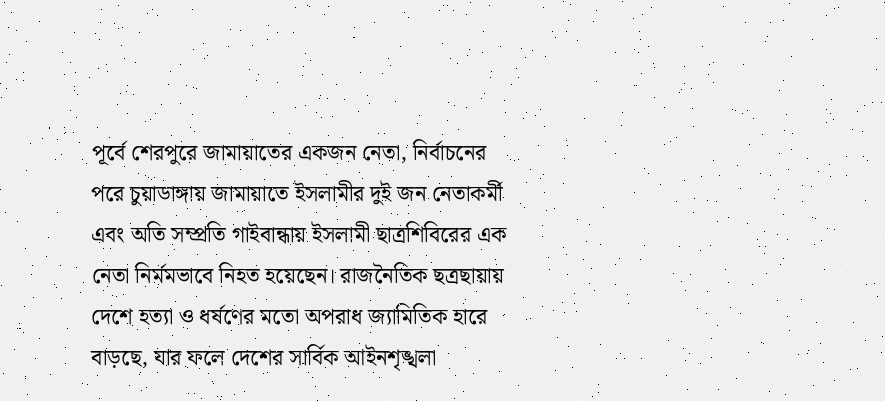পূর্বে শেরপুরে জামায়াতের একজন নেতা, নির্বাচনের পরে চুয়াডাঙ্গায় জামায়াতে ইসলামীর দুই জন নেতাকর্মী এবং অতি সম্প্রতি গাইবান্ধায় ইসলামী ছাত্রশিবিরের এক নেতা নির্মমভাবে নিহত হয়েছেন। রাজনৈতিক ছত্রছায়ায় দেশে হত্যা ও ধর্ষণের মতো অপরাধ জ্যামিতিক হারে বাড়ছে, যার ফলে দেশের সার্বিক আইনশৃঙ্খলা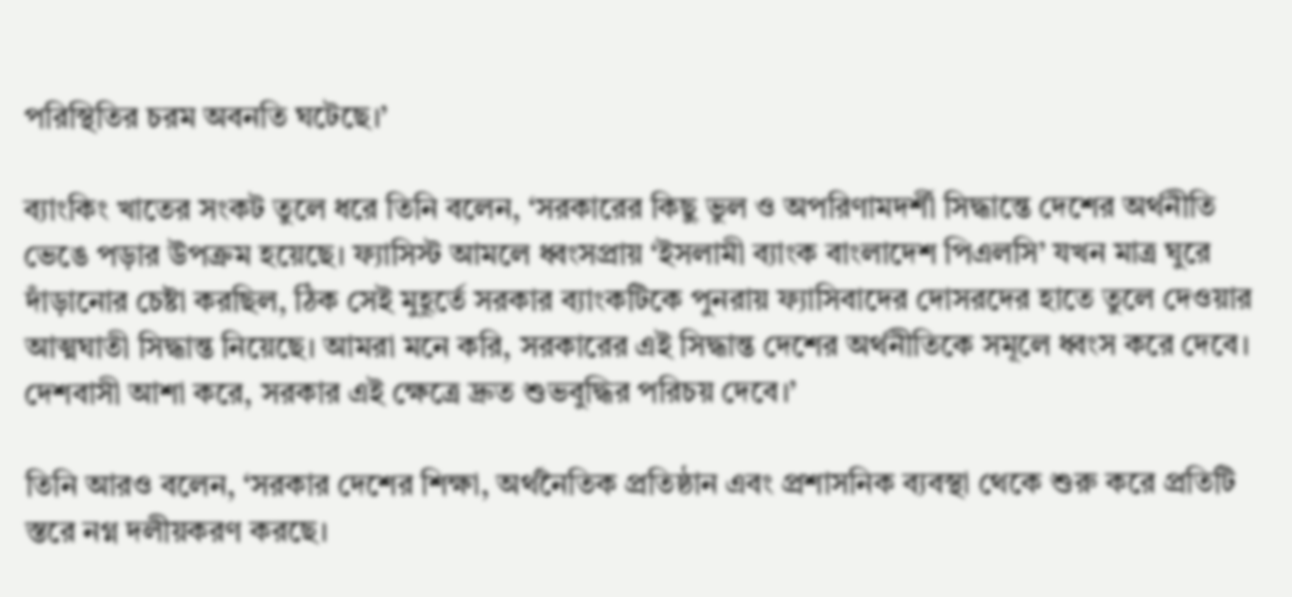পরিস্থিতির চরম অবনতি ঘটেছে।’

ব্যাংকিং খাতের সংকট তুলে ধরে তিনি বলেন, ‘সরকারের কিছু ভুল ও অপরিণামদর্শী সিদ্ধান্তে দেশের অর্থনীতি ভেঙে পড়ার উপক্রম হয়েছে। ফ্যাসিস্ট আমলে ধ্বংসপ্রায় ‘ইসলামী ব্যাংক বাংলাদেশ পিএলসি’ যখন মাত্র ঘুরে দাঁড়ানোর চেষ্টা করছিল, ঠিক সেই মুহূর্তে সরকার ব্যাংকটিকে পুনরায় ফ্যাসিবাদের দোসরদের হাতে তুলে দেওয়ার আত্মঘাতী সিদ্ধান্ত নিয়েছে। আমরা মনে করি, সরকারের এই সিদ্ধান্ত দেশের অর্থনীতিকে সমূলে ধ্বংস করে দেবে। দেশবাসী আশা করে, সরকার এই ক্ষেত্রে দ্রুত শুভবুদ্ধির পরিচয় দেবে।’

তিনি আরও বলেন, ‘সরকার দেশের শিক্ষা, অর্থনৈতিক প্রতিষ্ঠান এবং প্রশাসনিক ব্যবস্থা থেকে শুরু করে প্রতিটি স্তরে নগ্ন দলীয়করণ করছে।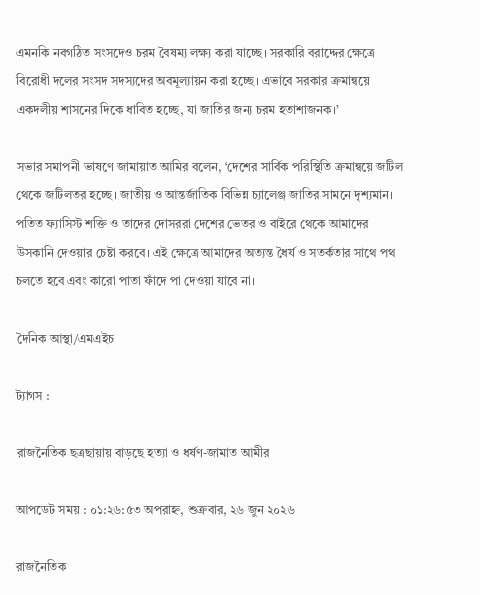এমনকি নবগঠিত সংসদেও চরম বৈষম্য লক্ষ্য করা যাচ্ছে। সরকারি বরাদ্দের ক্ষেত্রে বিরোধী দলের সংসদ সদস্যদের অবমূল্যায়ন করা হচ্ছে। এভাবে সরকার ক্রমান্বয়ে একদলীয় শাসনের দিকে ধাবিত হচ্ছে, যা জাতির জন্য চরম হতাশাজনক।’

সভার সমাপনী ভাষণে জামায়াত আমির বলেন, ‘দেশের সার্বিক পরিস্থিতি ক্রমান্বয়ে জটিল থেকে জটিলতর হচ্ছে। জাতীয় ও আন্তর্জাতিক বিভিন্ন চ্যালেঞ্জ জাতির সামনে দৃশ্যমান। পতিত ফ্যাসিস্ট শক্তি ও তাদের দোসররা দেশের ভেতর ও বাইরে থেকে আমাদের উসকানি দেওয়ার চেষ্টা করবে। এই ক্ষেত্রে আমাদের অত্যন্ত ধৈর্য ও সতর্কতার সাথে পথ চলতে হবে এবং কারো পাতা ফাঁদে পা দেওয়া যাবে না।

দৈনিক আস্থা/এমএইচ

ট্যাগস :

রাজনৈতিক ছত্রছায়ায় বাড়ছে হত্যা ও ধর্ষণ-জামাত আমীর

আপডেট সময় : ০১:২৬:৫৩ অপরাহ্ন, শুক্রবার, ২৬ জুন ২০২৬

রাজনৈতিক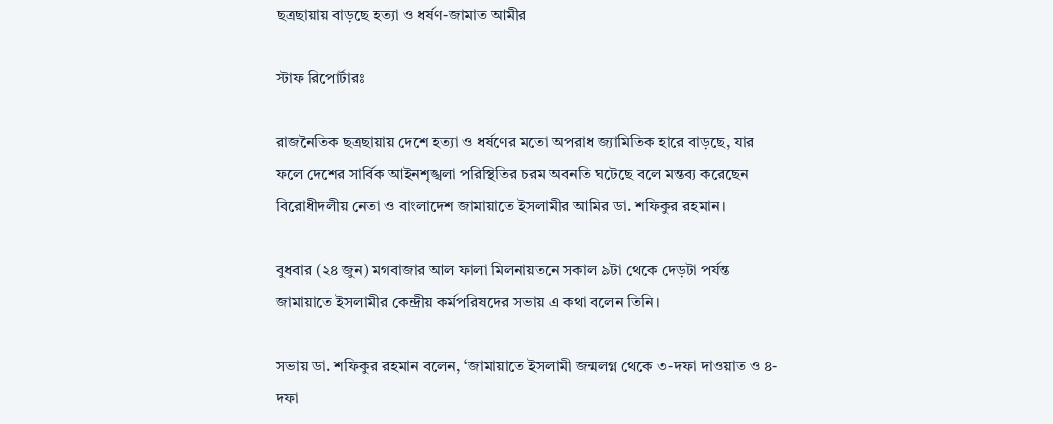ছত্রছায়ায় বাড়ছে হত্যা ও ধর্ষণ-জামাত আমীর

স্টাফ রিপোর্টারঃ

রাজনৈতিক ছত্রছায়ায় দেশে হত্যা ও ধর্ষণের মতো অপরাধ জ্যামিতিক হারে বাড়ছে, যার ফলে দেশের সার্বিক আইনশৃঙ্খলা পরিস্থিতির চরম অবনতি ঘটেছে বলে মন্তব্য করেছেন বিরোধীদলীয় নেতা ও বাংলাদেশ জামায়াতে ইসলামীর আমির ডা. শফিকুর রহমান।

বুধবার (২৪ জুন) মগবাজার আল ফালা মিলনায়তনে সকাল ৯টা থেকে দেড়টা পর্যন্ত জামায়াতে ইসলামীর কেন্দ্রীয় কর্মপরিষদের সভায় এ কথা বলেন তিনি।

সভায় ডা. শফিকুর রহমান বলেন, ‘জামায়াতে ইসলামী জন্মলগ্ন থেকে ৩-দফা দাওয়াত ও ৪-দফা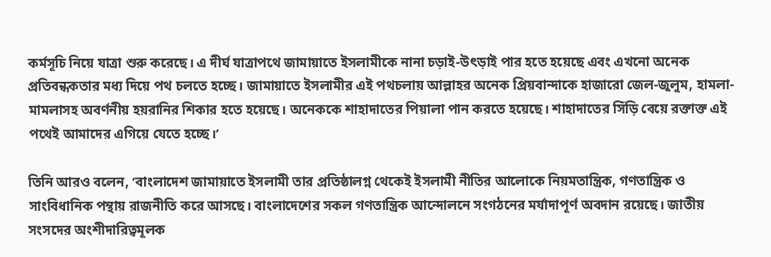কর্মসূচি নিয়ে যাত্রা শুরু করেছে। এ দীর্ঘ যাত্রাপথে জামায়াতে ইসলামীকে নানা চড়াই-উৎড়াই পার হতে হয়েছে এবং এখনো অনেক প্রতিবন্ধকতার মধ্য দিয়ে পথ চলতে হচ্ছে। জামায়াতে ইসলামীর এই পথচলায় আল্লাহর অনেক প্রিয়বান্দাকে হাজারো জেল-জুলুম, হামলা-মামলাসহ অবর্ণনীয় হয়রানির শিকার হতে হয়েছে। অনেককে শাহাদাতের পিয়ালা পান করতে হয়েছে। শাহাদাতের সিঁড়ি বেয়ে রক্তাক্ত এই পথেই আমাদের এগিয়ে যেতে হচ্ছে।’

তিনি আরও বলেন, ‘বাংলাদেশ জামায়াতে ইসলামী তার প্রতিষ্ঠালগ্ন থেকেই ইসলামী নীতির আলোকে নিয়মতান্ত্রিক, গণতান্ত্রিক ও সাংবিধানিক পন্থায় রাজনীতি করে আসছে। বাংলাদেশের সকল গণতান্ত্রিক আন্দোলনে সংগঠনের মর্যাদাপূর্ণ অবদান রয়েছে। জাতীয় সংসদের অংশীদারিত্বমূলক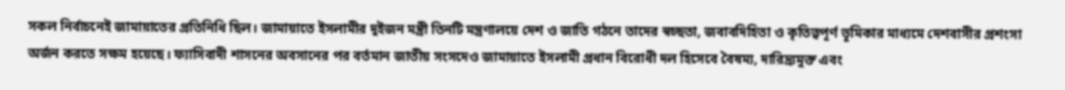সকল নির্বাচনেই জামায়াতের প্রতিনিধি ছিল। জামায়াতে ইসলামীর দুইজন মন্ত্রী তিনটি মন্ত্রণালয়ে দেশ ও জাতি গঠনে তাদের স্বচ্ছতা, জবাবদিহিতা ও কৃতিত্বপূর্ণ ভূমিকার মাধ্যমে দেশবাসীর প্রশংসা অর্জন করতে সক্ষম হয়েছে। ফ্যাসিবাদী শাসনের অবসানের পর বর্তমান জাতীয় সংসদেও জামায়াতে ইসলামী প্রধান বিরোধী দল হিসেবে বৈষম্য, দারিদ্র্যমুক্ত এবং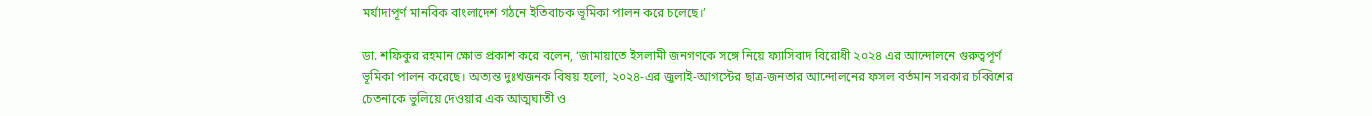মর্যাদাপূর্ণ মানবিক বাংলাদেশ গঠনে ইতিবাচক ভূমিকা পালন করে চলেছে।’

ডা. শফিকুর রহমান ক্ষোভ প্রকাশ করে বলেন, ‘জামায়াতে ইসলামী জনগণকে সঙ্গে নিয়ে ফ্যাসিবাদ বিরোধী ২০২৪ এর আন্দোলনে গুরুত্বপূর্ণ ভূমিকা পালন করেছে। অত্যন্ত দুঃখজনক বিষয় হলো, ২০২৪-এর জুলাই-আগস্টের ছাত্র-জনতার আন্দোলনের ফসল বর্তমান সরকার চব্বিশের চেতনাকে ভুলিয়ে দেওয়ার এক আত্মঘাতী ও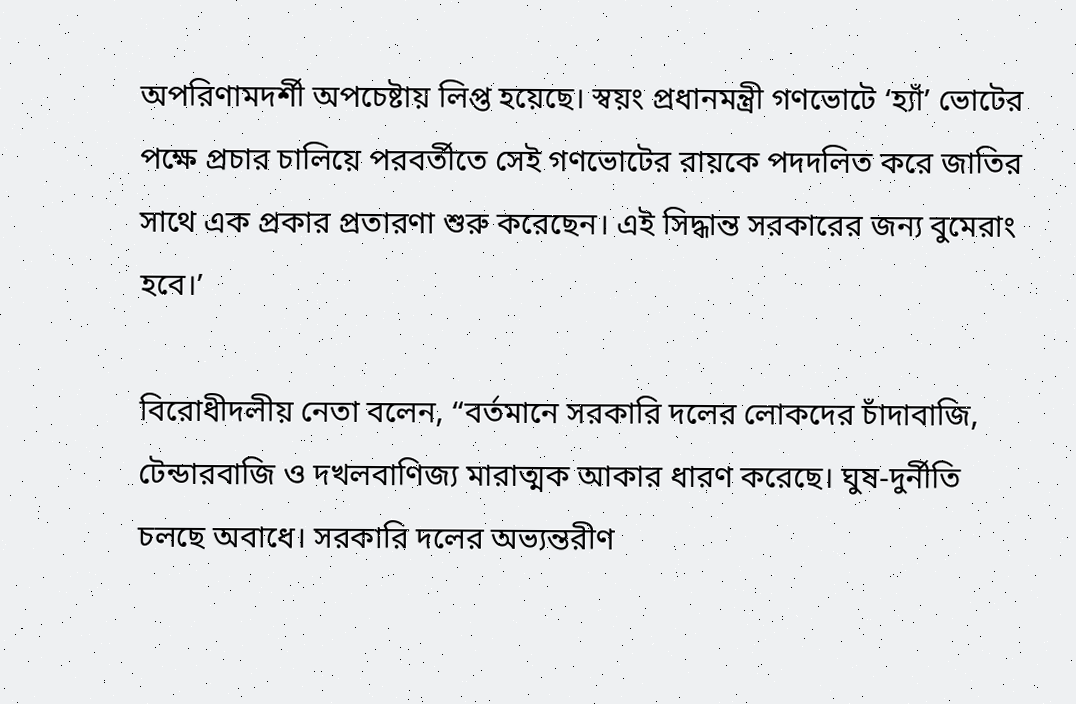অপরিণামদর্শী অপচেষ্টায় লিপ্ত হয়েছে। স্বয়ং প্রধানমন্ত্রী গণভোটে ‘হ্যাঁ’ ভোটের পক্ষে প্রচার চালিয়ে পরবর্তীতে সেই গণভোটের রায়কে পদদলিত করে জাতির সাথে এক প্রকার প্রতারণা শুরু করেছেন। এই সিদ্ধান্ত সরকারের জন্য বুমেরাং হবে।’

বিরোধীদলীয় নেতা বলেন, “বর্তমানে সরকারি দলের লোকদের চাঁদাবাজি, টেন্ডারবাজি ও দখলবাণিজ্য মারাত্মক আকার ধারণ করেছে। ঘুষ-দুর্নীতি চলছে অবাধে। সরকারি দলের অভ্যন্তরীণ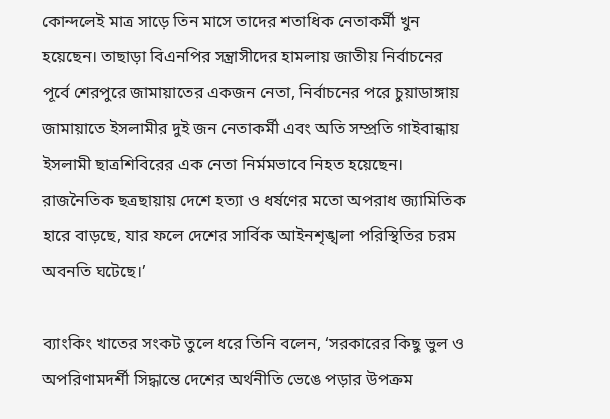কোন্দলেই মাত্র সাড়ে তিন মাসে তাদের শতাধিক নেতাকর্মী খুন হয়েছেন। তাছাড়া বিএনপির সন্ত্রাসীদের হামলায় জাতীয় নির্বাচনের পূর্বে শেরপুরে জামায়াতের একজন নেতা, নির্বাচনের পরে চুয়াডাঙ্গায় জামায়াতে ইসলামীর দুই জন নেতাকর্মী এবং অতি সম্প্রতি গাইবান্ধায় ইসলামী ছাত্রশিবিরের এক নেতা নির্মমভাবে নিহত হয়েছেন। রাজনৈতিক ছত্রছায়ায় দেশে হত্যা ও ধর্ষণের মতো অপরাধ জ্যামিতিক হারে বাড়ছে, যার ফলে দেশের সার্বিক আইনশৃঙ্খলা পরিস্থিতির চরম অবনতি ঘটেছে।’

ব্যাংকিং খাতের সংকট তুলে ধরে তিনি বলেন, ‘সরকারের কিছু ভুল ও অপরিণামদর্শী সিদ্ধান্তে দেশের অর্থনীতি ভেঙে পড়ার উপক্রম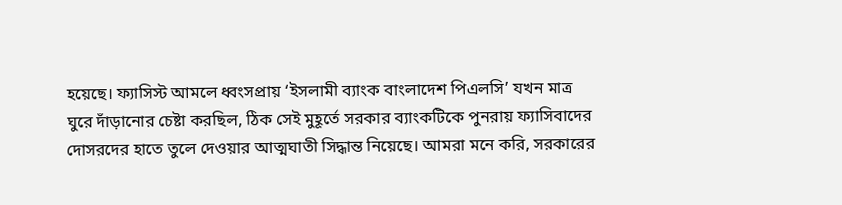হয়েছে। ফ্যাসিস্ট আমলে ধ্বংসপ্রায় ‘ইসলামী ব্যাংক বাংলাদেশ পিএলসি’ যখন মাত্র ঘুরে দাঁড়ানোর চেষ্টা করছিল, ঠিক সেই মুহূর্তে সরকার ব্যাংকটিকে পুনরায় ফ্যাসিবাদের দোসরদের হাতে তুলে দেওয়ার আত্মঘাতী সিদ্ধান্ত নিয়েছে। আমরা মনে করি, সরকারের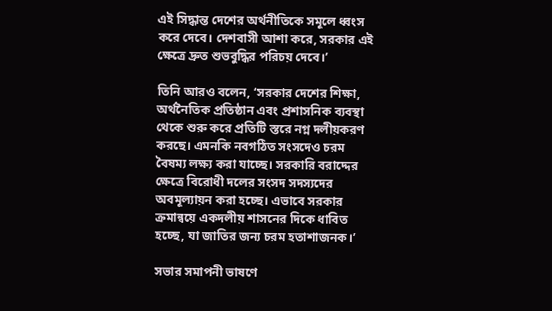এই সিদ্ধান্ত দেশের অর্থনীতিকে সমূলে ধ্বংস করে দেবে। দেশবাসী আশা করে, সরকার এই ক্ষেত্রে দ্রুত শুভবুদ্ধির পরিচয় দেবে।’

তিনি আরও বলেন, ‘সরকার দেশের শিক্ষা, অর্থনৈতিক প্রতিষ্ঠান এবং প্রশাসনিক ব্যবস্থা থেকে শুরু করে প্রতিটি স্তরে নগ্ন দলীয়করণ করছে। এমনকি নবগঠিত সংসদেও চরম বৈষম্য লক্ষ্য করা যাচ্ছে। সরকারি বরাদ্দের ক্ষেত্রে বিরোধী দলের সংসদ সদস্যদের অবমূল্যায়ন করা হচ্ছে। এভাবে সরকার ক্রমান্বয়ে একদলীয় শাসনের দিকে ধাবিত হচ্ছে, যা জাতির জন্য চরম হতাশাজনক।’

সভার সমাপনী ভাষণে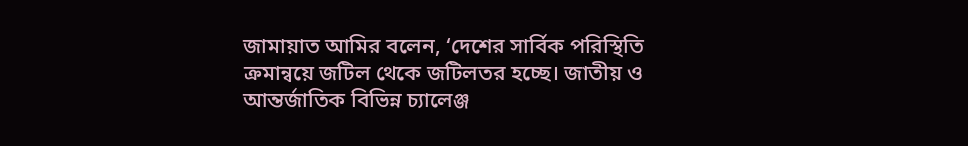জামায়াত আমির বলেন, ‘দেশের সার্বিক পরিস্থিতি ক্রমান্বয়ে জটিল থেকে জটিলতর হচ্ছে। জাতীয় ও আন্তর্জাতিক বিভিন্ন চ্যালেঞ্জ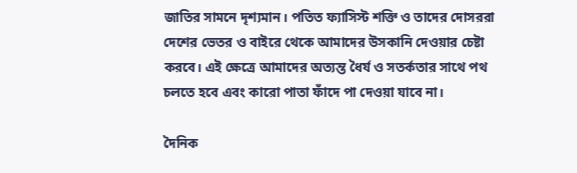জাতির সামনে দৃশ্যমান। পতিত ফ্যাসিস্ট শক্তি ও তাদের দোসররা দেশের ভেতর ও বাইরে থেকে আমাদের উসকানি দেওয়ার চেষ্টা করবে। এই ক্ষেত্রে আমাদের অত্যন্ত ধৈর্য ও সতর্কতার সাথে পথ চলতে হবে এবং কারো পাতা ফাঁদে পা দেওয়া যাবে না।

দৈনিক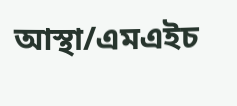আস্থা/এমএইচ